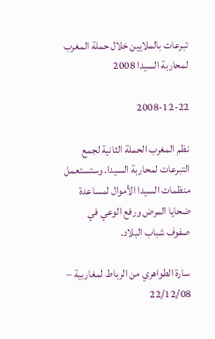تبرعات بالملايين خلال حملة المغرب لمحاربة السيدا 2008

2008-12-22

نظم المغرب الحملة الثانية لجمع التبرعات لمحاربة السيدا. وستستعمل منظمات السيدا الأموال لمساعدة ضحايا المرض ورفع الوعي في صفوف شباب البلاد.

سارة الطواهري من الرباط لمغاربية – 22/12/08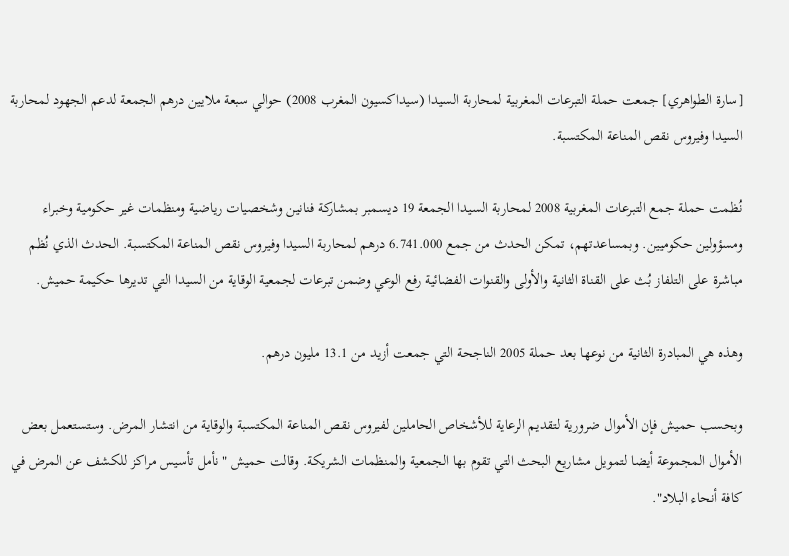[سارة الطواهري] جمعت حملة التبرعات المغربية لمحاربة السيدا (سيداكسيون المغرب 2008) حوالي سبعة ملايين درهم الجمعة لدعم الجهود لمحاربة السيدا وفيروس نقص المناعة المكتسبة.

نُظمت حملة جمع التبرعات المغربية 2008 لمحاربة السيدا الجمعة 19 ديسمبر بمشاركة فنانين وشخصيات رياضية ومنظمات غير حكومية وخبراء ومسؤولين حكوميين. وبمساعدتهم، تمكن الحدث من جمع 6.741.000 درهم لمحاربة السيدا وفيروس نقص المناعة المكتسبة. الحدث الذي نُظم مباشرة على التلفاز بُث على القناة الثانية والأولى والقنوات الفضائية رفع الوعي وضمن تبرعات لجمعية الوقاية من السيدا التي تديرها حكيمة حميش.

وهذه هي المبادرة الثانية من نوعها بعد حملة 2005 الناجحة التي جمعت أزيد من 13.1 مليون درهم.

وبحسب حميش فإن الأموال ضرورية لتقديم الرعاية للأشخاص الحاملين لفيروس نقص المناعة المكتسبة والوقاية من انتشار المرض. وستستعمل بعض الأموال المجموعة أيضا لتمويل مشاريع البحث التي تقوم بها الجمعية والمنظمات الشريكة. وقالت حميش "نأمل تأسيس مراكز للكشف عن المرض في كافة أنحاء البلاد".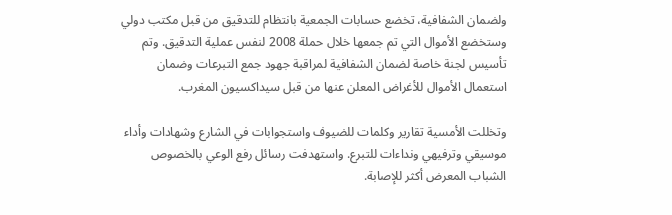ولضمان الشفافية، تخضع حسابات الجمعية بانتظام للتدقيق من قبل مكتب دولي وستخضع الأموال التي تم جمعها خلال حملة 2008 لنفس عملية التدقيق. وتم تأسيس لجنة خاصة لضمان الشفافية لمراقبة جهود جمع التبرعات وضمان استعمال الأموال للأغراض المعلن عنها من قبل سيداكسيون المغرب.

وتخللت الأمسية تقارير وكلمات للضيوف واستجوابات في الشارع وشهادات وأداء موسيقي وترفيهي ونداءات للتبرع. واستهدفت رسائل رفع الوعي بالخصوص الشباب المعرض أكثر للإصابة.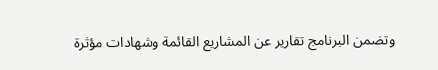وتضمن البرنامج تقارير عن المشاريع القائمة وشهادات مؤثرة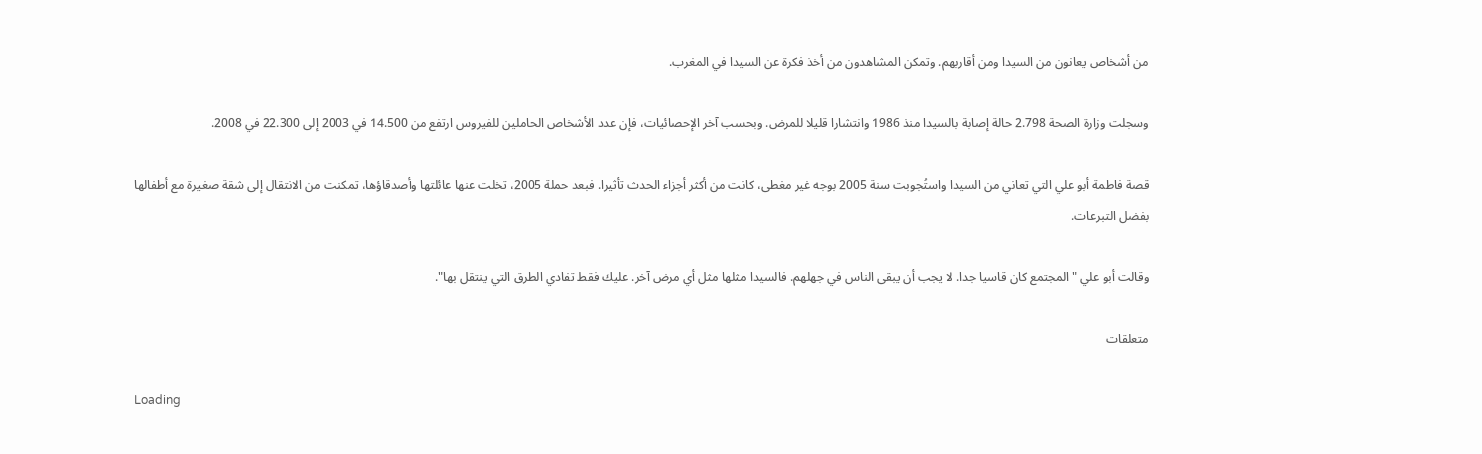من أشخاص يعانون من السيدا ومن أقاربهم. وتمكن المشاهدون من أخذ فكرة عن السيدا في المغرب.

وسجلت وزارة الصحة 2.798 حالة إصابة بالسيدا منذ 1986 وانتشارا قليلا للمرض. وبحسب آخر الإحصائيات، فإن عدد الأشخاص الحاملين للفيروس ارتفع من 14.500 في 2003 إلى 22.300 في 2008.

قصة فاطمة أبو علي التي تعاني من السيدا واستُجوبت سنة 2005 بوجه غير مغطى، كانت من أكثر أجزاء الحدث تأثيرا. فبعد حملة 2005، تخلت عنها عائلتها وأصدقاؤها، تمكنت من الانتقال إلى شقة صغيرة مع أطفالها بفضل التبرعات.

وقالت أبو علي "المجتمع كان قاسيا جدا. لا يجب أن يبقى الناس في جهلهم. فالسيدا مثلها مثل أي مرض آخر. عليك فقط تفادي الطرق التي ينتقل بها".

متعلقات

Loading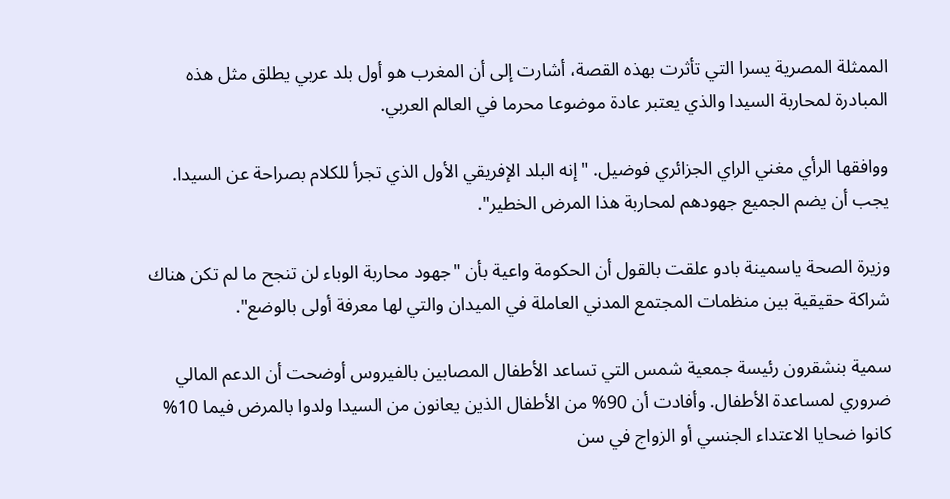الممثلة المصرية يسرا التي تأثرت بهذه القصة، أشارت إلى أن المغرب هو أول بلد عربي يطلق مثل هذه المبادرة لمحاربة السيدا والذي يعتبر عادة موضوعا محرما في العالم العربي.

ووافقها الرأي مغني الراي الجزائري فوضيل. "إنه البلد الإفريقي الأول الذي تجرأ للكلام بصراحة عن السيدا. يجب أن يضم الجميع جهودهم لمحاربة هذا المرض الخطير".

وزيرة الصحة ياسمينة بادو علقت بالقول أن الحكومة واعية بأن "جهود محاربة الوباء لن تنجح ما لم تكن هناك شراكة حقيقية بين منظمات المجتمع المدني العاملة في الميدان والتي لها معرفة أولى بالوضع".

سمية بنشقرون رئيسة جمعية شمس التي تساعد الأطفال المصابين بالفيروس أوضحت أن الدعم المالي ضروري لمساعدة الأطفال. وأفادت أن 90% من الأطفال الذين يعانون من السيدا ولدوا بالمرض فيما 10% كانوا ضحايا الاعتداء الجنسي أو الزواج في سن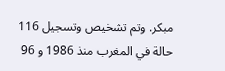مبكر. وتم تشخيص وتسجيل 116 حالة في المغرب منذ 1986 و 96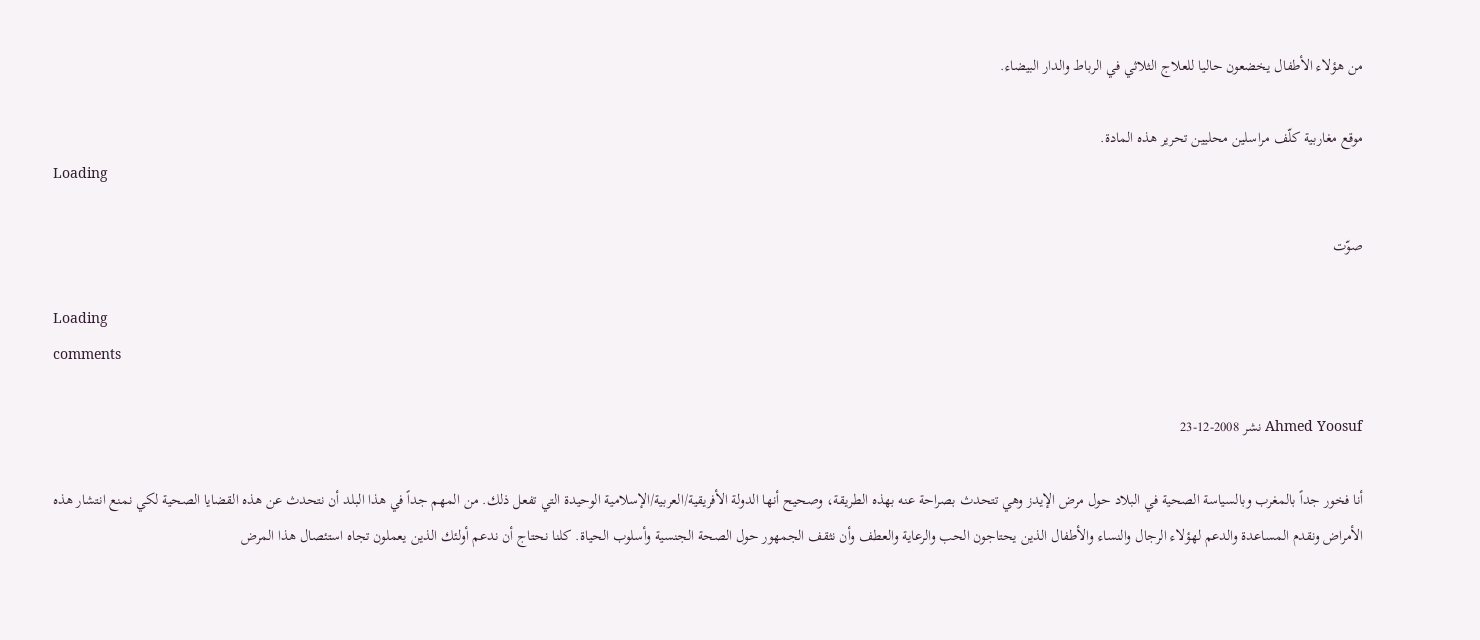من هؤلاء الأطفال يخضعون حاليا للعلاج الثلاثي في الرباط والدار البيضاء.

موقع مغاربية كلّف مراسلين محليين تحرير هذه المادة.
Loading

صوّت

Loading
comments

Ahmed Yoosuf نشر 2008-12-23

أنا فخور جداً بالمغرب وبالسياسة الصحية في البلاد حول مرض الإيدز وهي تتحدث بصراحة عنه بهذه الطريقة، وصحيح أنها الدولة الأفريقية/العربية/الإسلامية الوحيدة التي تفعل ذلك. من المهم جداً في هذا البلد أن نتحدث عن هذه القضايا الصحية لكي نمنع انتشار هذه الأمراض ونقدم المساعدة والدعم لهؤلاء الرجال والنساء والأطفال الذين يحتاجون الحب والرعاية والعطف وأن نثقف الجمهور حول الصحة الجنسية وأسلوب الحياة. كلنا نحتاج أن ندعم أولئك الذين يعملون تجاه استئصال هذا المرض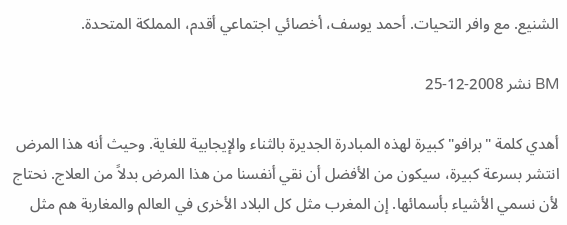الشنيع. مع وافر التحيات. أحمد يوسف، أخصائي اجتماعي أقدم، المملكة المتحدة.

BM نشر 2008-12-25

أهدي كلمة "برافو" كبيرة لهذه المبادرة الجديرة بالثناء والإيجابية للغاية. وحيث أنه هذا المرض انتشر بسرعة كبيرة، سيكون من الأفضل أن نقي أنفسنا من هذا المرض بدلاً من العلاج. نحتاج لأن نسمي الأشياء بأسمائها. إن المغرب مثل كل البلاد الأخرى في العالم والمغاربة هم مثل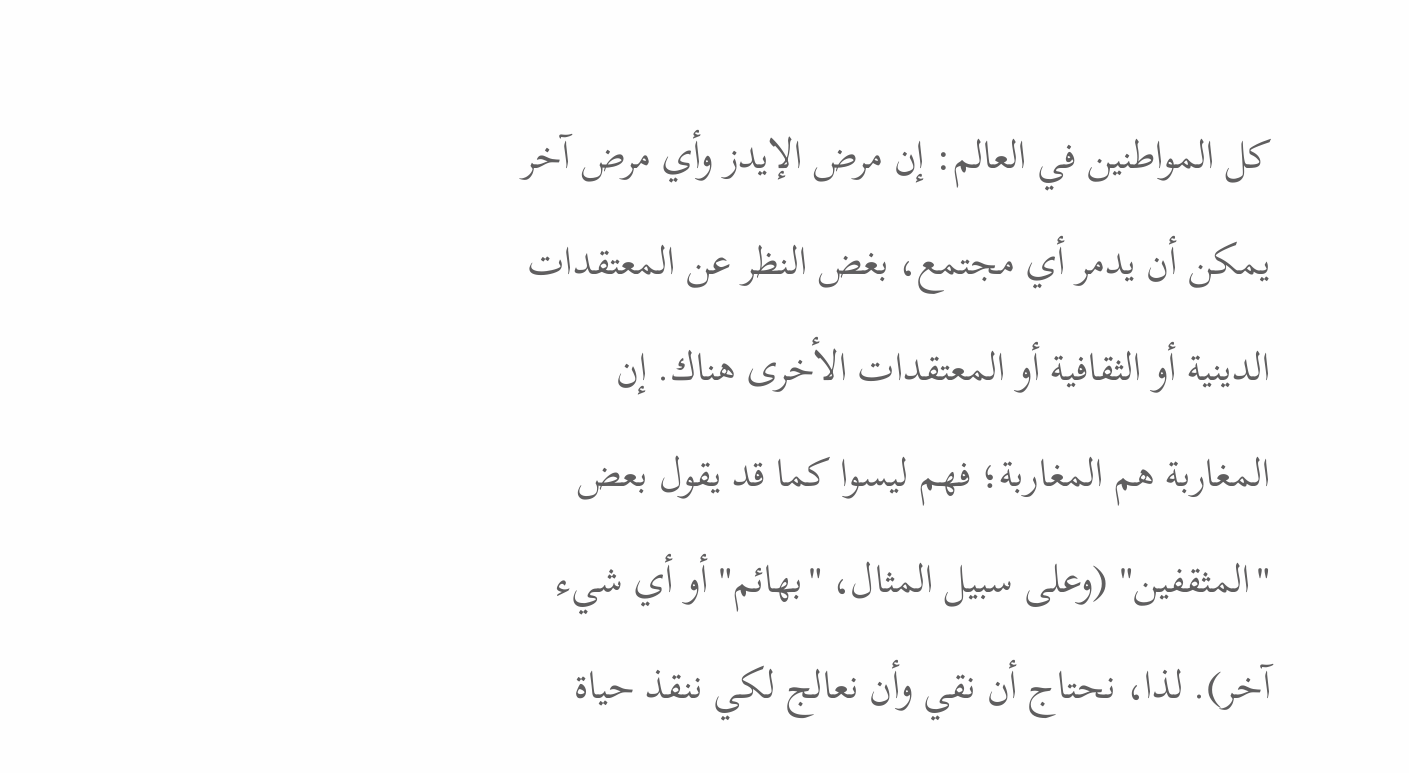كل المواطنين في العالم: إن مرض الإيدز وأي مرض آخر يمكن أن يدمر أي مجتمع، بغض النظر عن المعتقدات الدينية أو الثقافية أو المعتقدات الأخرى هناك. إن المغاربة هم المغاربة؛ فهم ليسوا كما قد يقول بعض "المثقفين" (وعلى سبيل المثال، "بهائم" أو أي شيء آخر). لذا، نحتاج أن نقي وأن نعالج لكي ننقذ حياة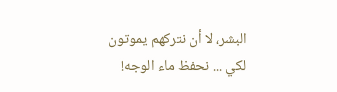البشر، لا أن نتركهم يموتون لكي ... نحفظ ماء الوجه!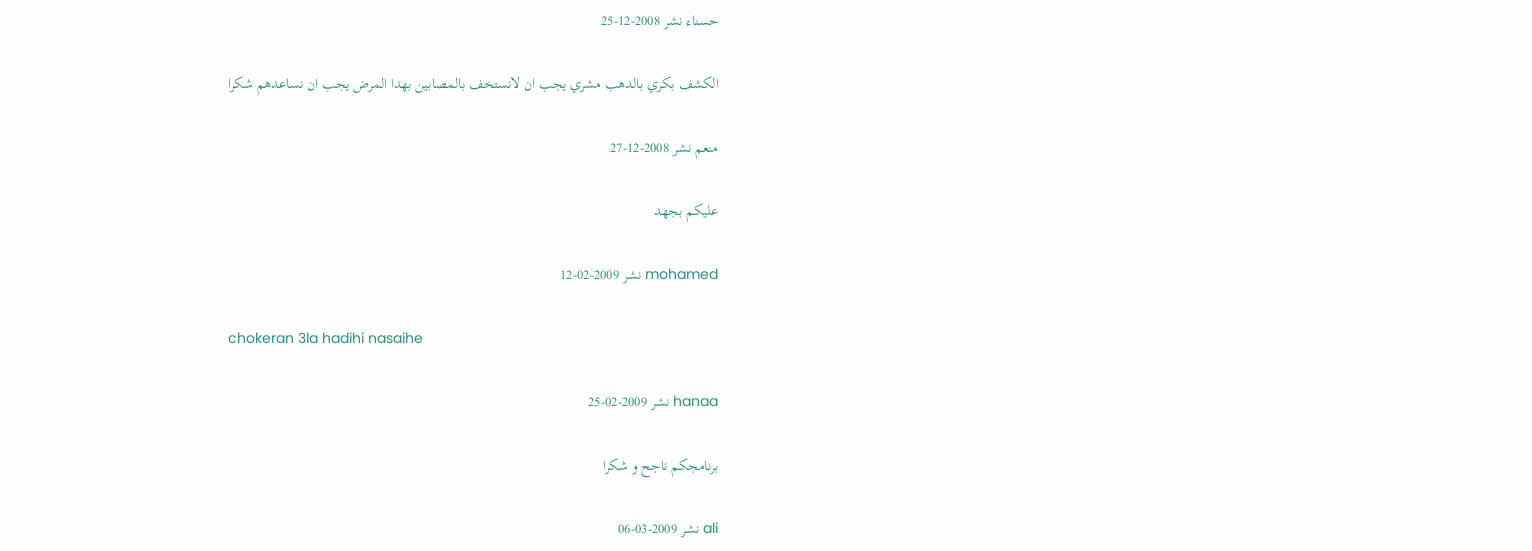حسناء نشر 2008-12-25

الكشف بكري بالدهب مشري يجب ان لانستخف بالمصابين بهدا المرض يجب ان نساعدهم شكرا

منعم نشر 2008-12-27

عليكم بجهد

mohamed نشر 2009-02-12

chokeran 3la hadihi nasaihe

hanaa نشر 2009-02-25

برنامجكم ناجح و شكرا

ali نشر 2009-03-06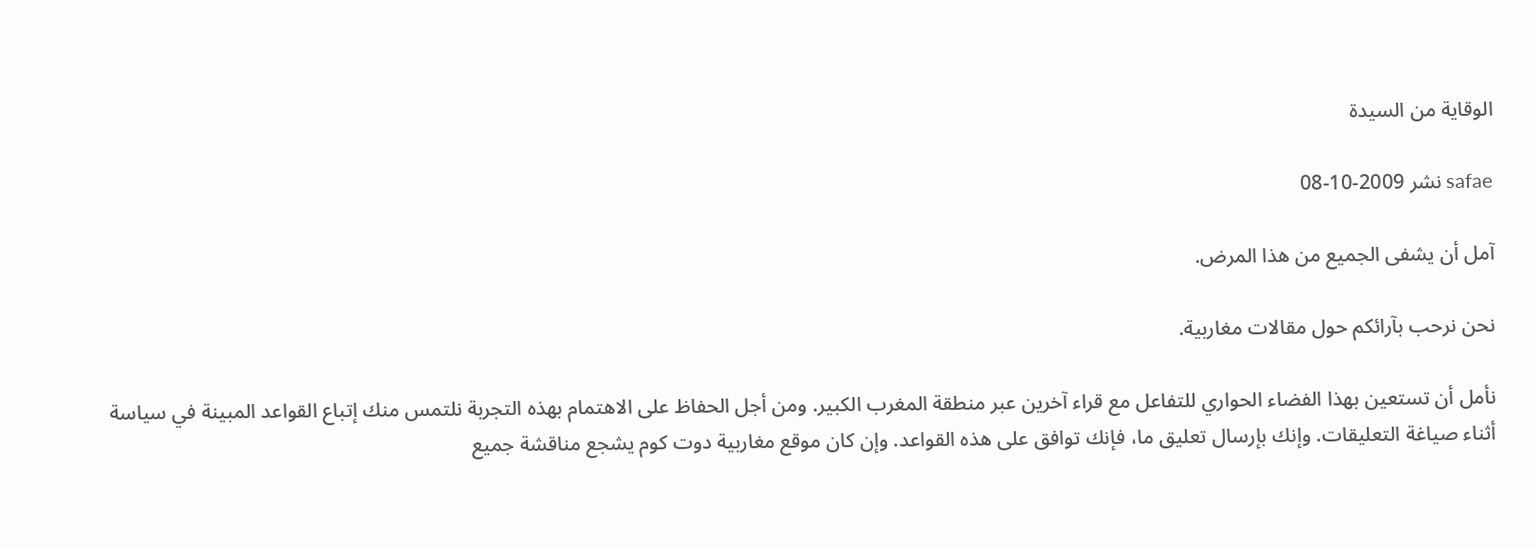الوقاية من السيدة

safae نشر 2009-10-08

آمل أن يشفى الجميع من هذا المرض.

نحن نرحب بآرائكم حول مقالات مغاربية.

نأمل أن تستعين بهذا الفضاء الحواري للتفاعل مع قراء آخرين عبر منطقة المغرب الكبير. ومن أجل الحفاظ على الاهتمام بهذه التجربة نلتمس منك إتباع القواعد المبينة في سياسة أثناء صياغة التعليقات. وإنك بإرسال تعليق ما، فإنك توافق على هذه القواعد. وإن كان موقع مغاربية دوت كوم يشجع مناقشة جميع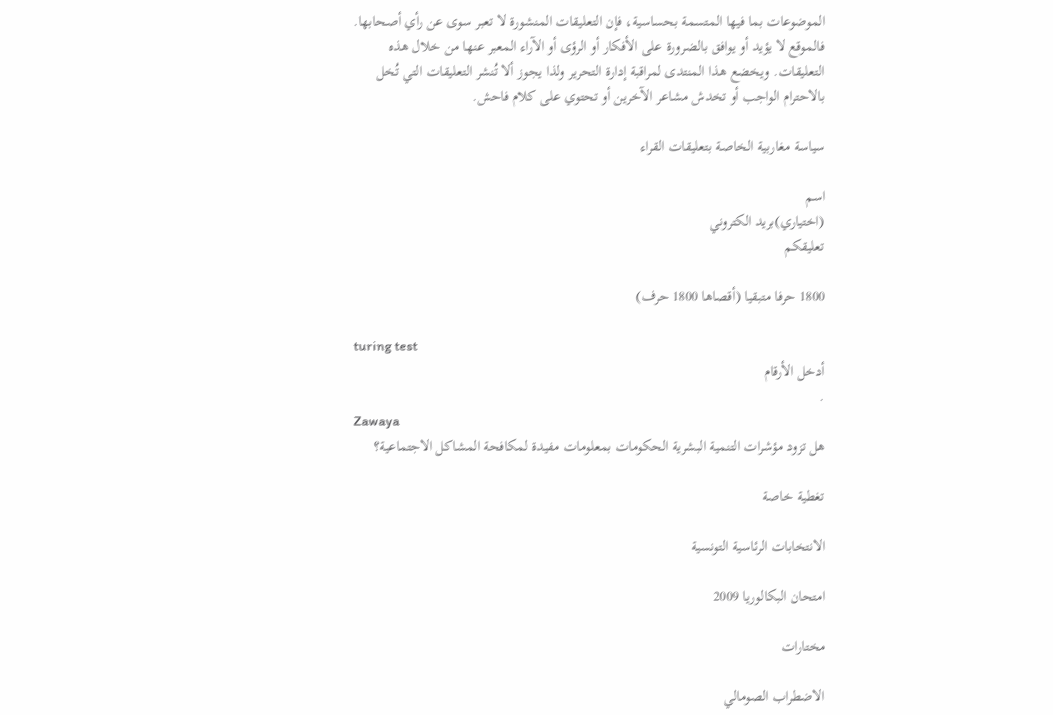الموضوعات بما فيها المتسمة بحساسية، فإن التعليقات المنشورة لا تعبر سوى عن رأي أصحابها. فالموقع لا يؤيد أو يوافق بالضرورة على الأفكار أو الرؤى أو الآراء المعبر عنها من خلال هذه التعليقات. ويخضع هذا المنتدى لمراقبة إدارة التحرير ولذا يجوز ألا تُنشر التعليقات التي تُخل بالاحترام الواجب أو تخدش مشاعر الآخرين أو تحتوي على كلام فاحش.

سياسة مغاربية الخاصة بتعليقات القراء

اسم
(اختياري)بريد الكتروني
تعليقكم

1800 حرفا متبقيا (أقصاها 1800 حرف)

turing test
أدخل الأرقام
.
Zawaya
هل تزود مؤشرات التنمية البشرية الحكومات بمعلومات مفيدة لمكافحة المشاكل الاجتماعية؟

تغطية خاصة

الانتخابات الرئاسية التونسية

امتحان البكالوريا 2009

مختارات

الاضطراب الصومالي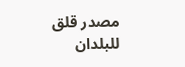مصدر قلق للبلدان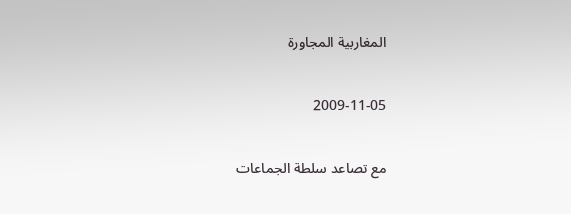المغاربية المجاورة

2009-11-05

مع تصاعد سلطة الجماعات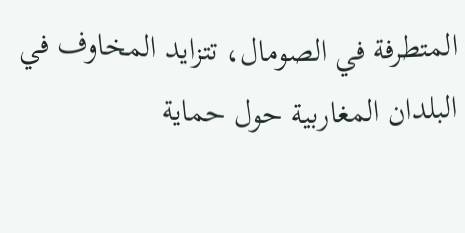المتطرفة في الصومال، تتزايد المخاوف في البلدان المغاربية حول حماية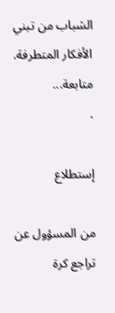الشباب من تبني الأفكار المتطرفة.
متابعة...
.

إستطلاع

من المسؤول عن تراجع كرة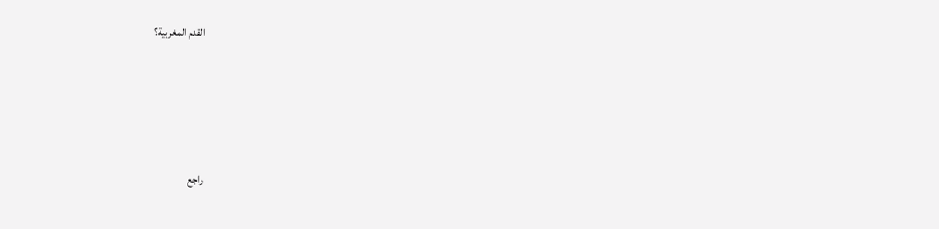القدم المغربية؟






راجع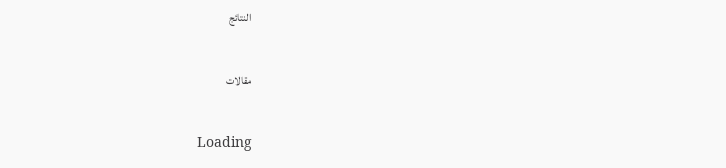النتائج

مقالات

Loading